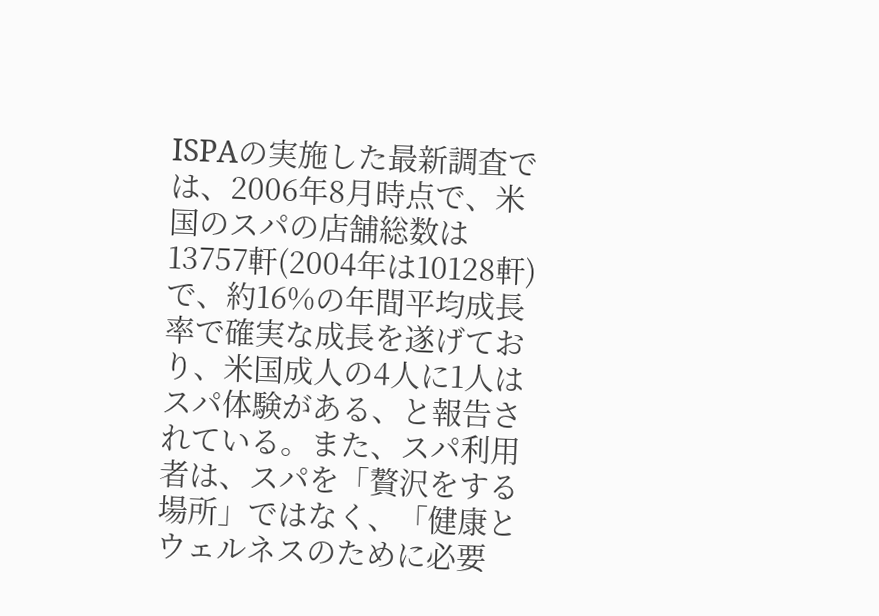ISPAの実施した最新調査では、2006年8月時点で、米国のスパの店舗総数は13757軒(2004年は10128軒)で、約16%の年間平均成長率で確実な成長を遂げており、米国成人の4人に1人はスパ体験がある、と報告されている。また、スパ利用者は、スパを「贅沢をする場所」ではなく、「健康とウェルネスのために必要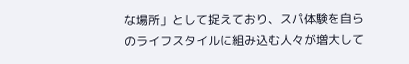な場所」として捉えており、スパ体験を自らのライフスタイルに組み込む人々が増大して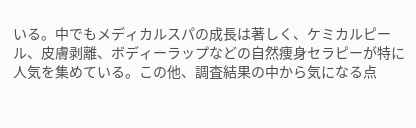いる。中でもメディカルスパの成長は著しく、ケミカルピール、皮膚剥離、ボディーラップなどの自然痩身セラピーが特に人気を集めている。この他、調査結果の中から気になる点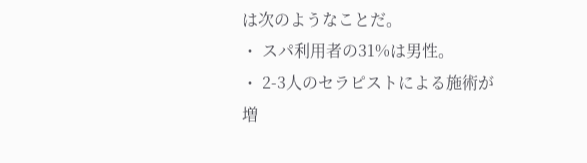は次のようなことだ。
・ スパ利用者の31%は男性。
・ 2-3人のセラピストによる施術が増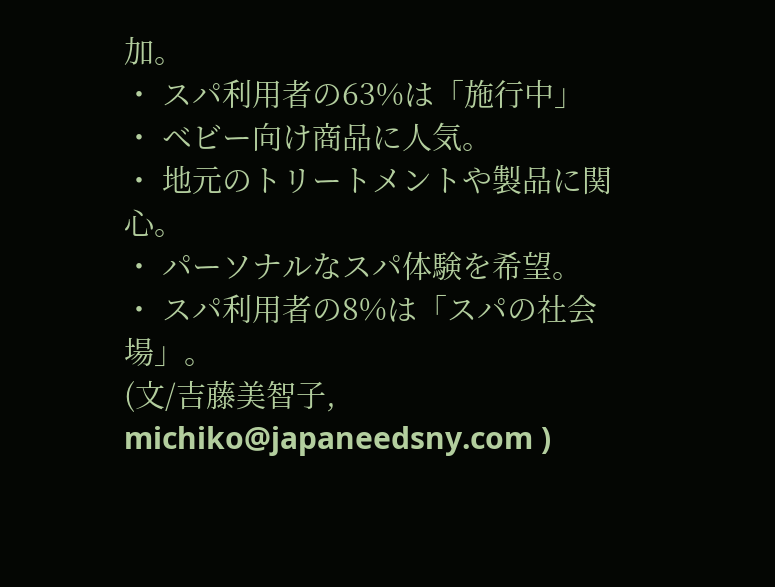加。
・ スパ利用者の63%は「施行中」
・ ベビー向け商品に人気。
・ 地元のトリートメントや製品に関心。
・ パーソナルなスパ体験を希望。
・ スパ利用者の8%は「スパの社会場」。
(文/吉藤美智子, michiko@japaneedsny.com )